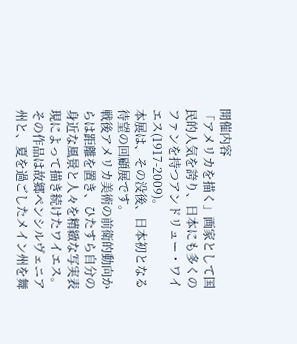開催内容
「アメリカを描く」画家として国民的人気を誇り、日本にも多くのファンを持つアンドリュー・ワイエス(1917-2009)。
本展は、その没後、日本初となる待望の回顧展です。
戦後アメリカ美術の前衛的動向からは距離を置き、ひたすら自分の身近な風景と人々を精緻な写実表現によって描き続けたワイエス。その作品は故郷ペンシルヴェニア州と、夏を過ごしたメイン州を舞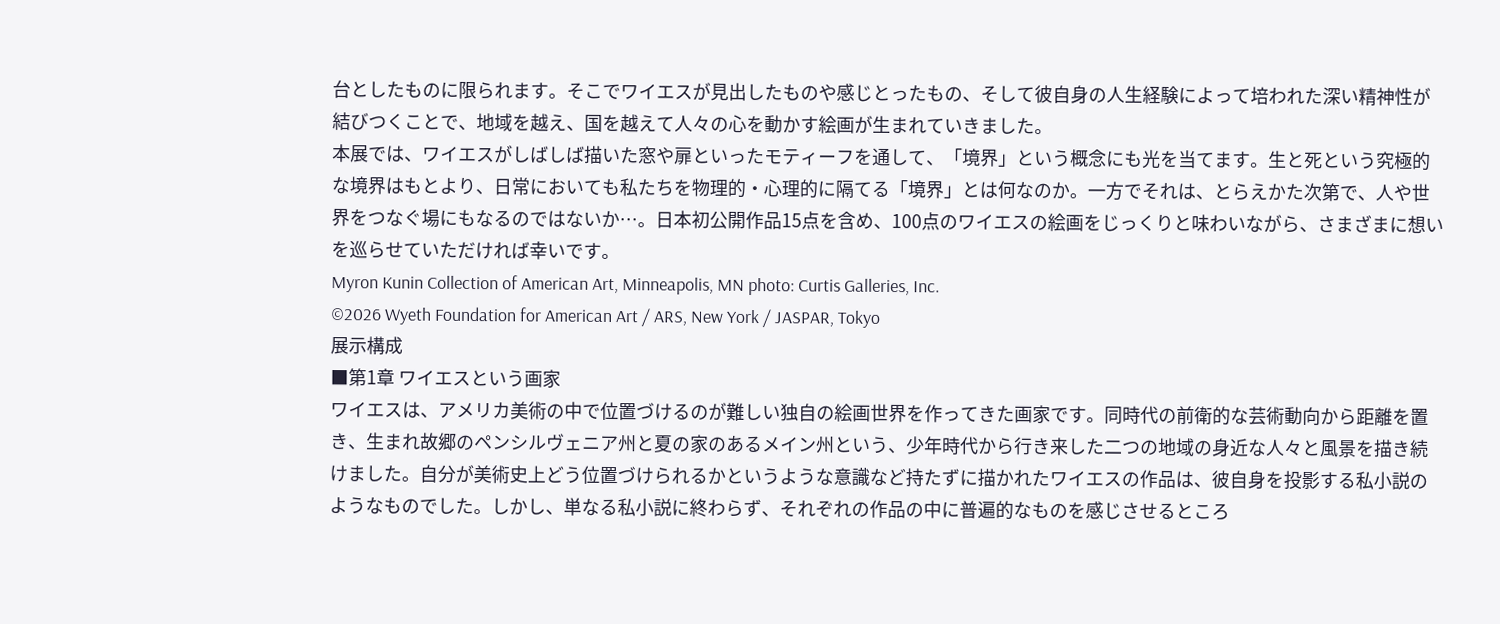台としたものに限られます。そこでワイエスが見出したものや感じとったもの、そして彼自身の人生経験によって培われた深い精神性が結びつくことで、地域を越え、国を越えて人々の心を動かす絵画が生まれていきました。
本展では、ワイエスがしばしば描いた窓や扉といったモティーフを通して、「境界」という概念にも光を当てます。生と死という究極的な境界はもとより、日常においても私たちを物理的・心理的に隔てる「境界」とは何なのか。一方でそれは、とらえかた次第で、人や世界をつなぐ場にもなるのではないか…。日本初公開作品15点を含め、100点のワイエスの絵画をじっくりと味わいながら、さまざまに想いを巡らせていただければ幸いです。
Myron Kunin Collection of American Art, Minneapolis, MN photo: Curtis Galleries, Inc.
©2026 Wyeth Foundation for American Art / ARS, New York / JASPAR, Tokyo
展示構成
■第1章 ワイエスという画家
ワイエスは、アメリカ美術の中で位置づけるのが難しい独自の絵画世界を作ってきた画家です。同時代の前衛的な芸術動向から距離を置き、生まれ故郷のペンシルヴェニア州と夏の家のあるメイン州という、少年時代から行き来した二つの地域の身近な人々と風景を描き続けました。自分が美術史上どう位置づけられるかというような意識など持たずに描かれたワイエスの作品は、彼自身を投影する私小説のようなものでした。しかし、単なる私小説に終わらず、それぞれの作品の中に普遍的なものを感じさせるところ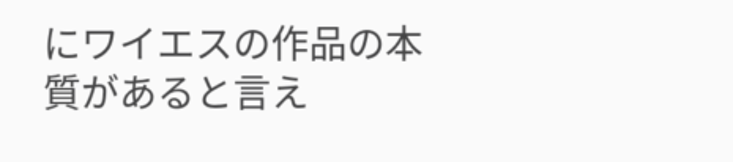にワイエスの作品の本質があると言え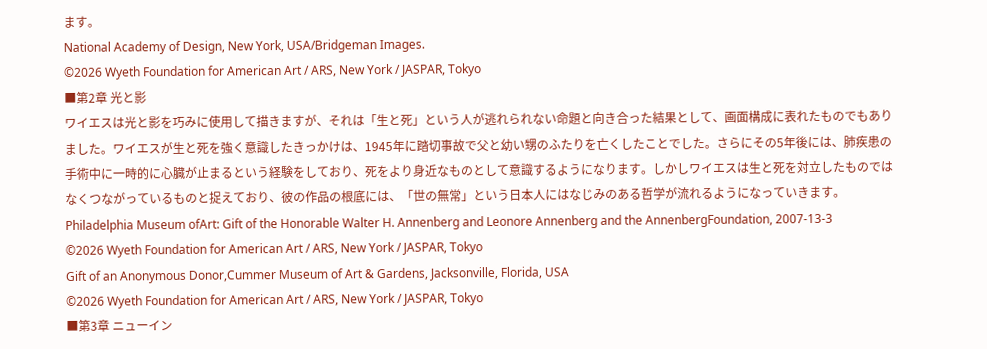ます。
National Academy of Design, New York, USA/Bridgeman Images.
©2026 Wyeth Foundation for American Art / ARS, New York / JASPAR, Tokyo
■第2章 光と影
ワイエスは光と影を巧みに使用して描きますが、それは「生と死」という人が逃れられない命題と向き合った結果として、画面構成に表れたものでもありました。ワイエスが生と死を強く意識したきっかけは、1945年に踏切事故で父と幼い甥のふたりを亡くしたことでした。さらにその5年後には、肺疾患の手術中に一時的に心臓が止まるという経験をしており、死をより身近なものとして意識するようになります。しかしワイエスは生と死を対立したものではなくつながっているものと捉えており、彼の作品の根底には、「世の無常」という日本人にはなじみのある哲学が流れるようになっていきます。
Philadelphia Museum ofArt: Gift of the Honorable Walter H. Annenberg and Leonore Annenberg and the AnnenbergFoundation, 2007-13-3
©2026 Wyeth Foundation for American Art / ARS, New York / JASPAR, Tokyo
Gift of an Anonymous Donor,Cummer Museum of Art & Gardens, Jacksonville, Florida, USA
©2026 Wyeth Foundation for American Art / ARS, New York / JASPAR, Tokyo
■第3章 ニューイン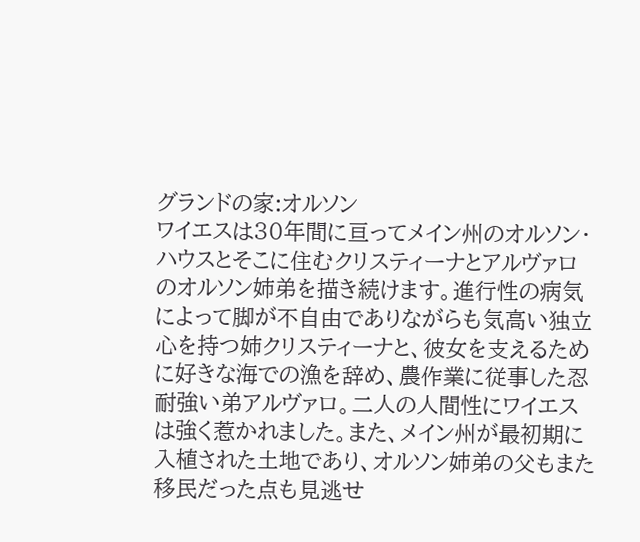グランドの家:オルソン
ワイエスは30年間に亘ってメイン州のオルソン・ハウスとそこに住むクリスティーナとアルヴァロのオルソン姉弟を描き続けます。進行性の病気によって脚が不自由でありながらも気高い独立心を持つ姉クリスティーナと、彼女を支えるために好きな海での漁を辞め、農作業に従事した忍耐強い弟アルヴァロ。二人の人間性にワイエスは強く惹かれました。また、メイン州が最初期に入植された土地であり、オルソン姉弟の父もまた移民だった点も見逃せ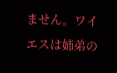ません。ワイエスは姉弟の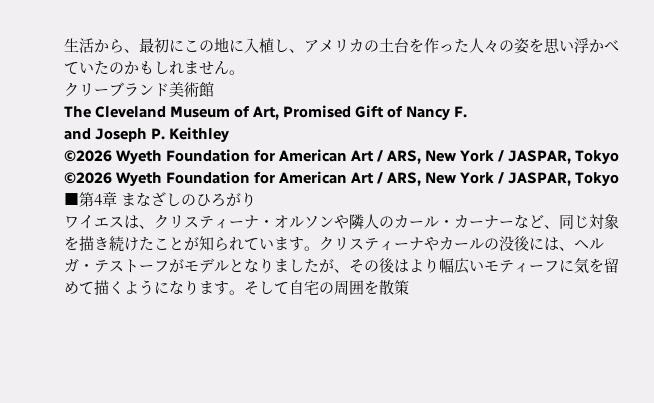生活から、最初にこの地に入植し、アメリカの土台を作った人々の姿を思い浮かべていたのかもしれません。
クリーブランド美術館
The Cleveland Museum of Art, Promised Gift of Nancy F.
and Joseph P. Keithley
©2026 Wyeth Foundation for American Art / ARS, New York / JASPAR, Tokyo
©2026 Wyeth Foundation for American Art / ARS, New York / JASPAR, Tokyo
■第4章 まなざしのひろがり
ワイエスは、クリスティーナ・オルソンや隣人のカール・カーナーなど、同じ対象を描き続けたことが知られています。クリスティーナやカールの没後には、ヘルガ・テストーフがモデルとなりましたが、その後はより幅広いモティーフに気を留めて描くようになります。そして自宅の周囲を散策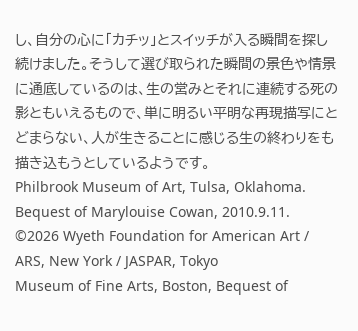し、自分の心に「カチッ」とスイッチが入る瞬間を探し続けました。そうして選び取られた瞬間の景色や情景に通底しているのは、生の営みとそれに連続する死の影ともいえるもので、単に明るい平明な再現描写にとどまらない、人が生きることに感じる生の終わりをも描き込もうとしているようです。
Philbrook Museum of Art, Tulsa, Oklahoma. Bequest of Marylouise Cowan, 2010.9.11.
©2026 Wyeth Foundation for American Art / ARS, New York / JASPAR, Tokyo
Museum of Fine Arts, Boston, Bequest of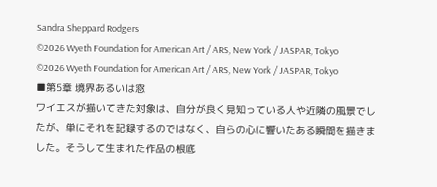Sandra Sheppard Rodgers
©2026 Wyeth Foundation for American Art / ARS, New York / JASPAR, Tokyo
©2026 Wyeth Foundation for American Art / ARS, New York / JASPAR, Tokyo
■第5章 境界あるいは窓
ワイエスが描いてきた対象は、自分が良く見知っている人や近隣の風景でしたが、単にそれを記録するのではなく、自らの心に響いたある瞬間を描きました。そうして生まれた作品の根底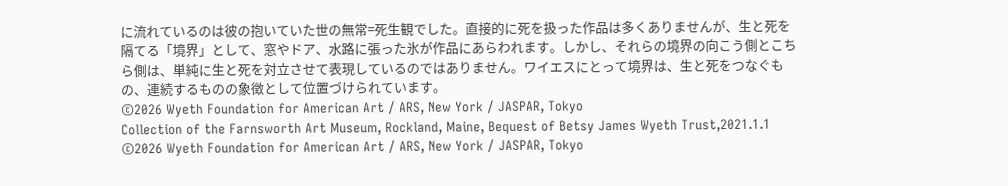に流れているのは彼の抱いていた世の無常=死生観でした。直接的に死を扱った作品は多くありませんが、生と死を隔てる「境界」として、窓やドア、水路に張った氷が作品にあらわれます。しかし、それらの境界の向こう側とこちら側は、単純に生と死を対立させて表現しているのではありません。ワイエスにとって境界は、生と死をつなぐもの、連続するものの象徴として位置づけられています。
©2026 Wyeth Foundation for American Art / ARS, New York / JASPAR, Tokyo
Collection of the Farnsworth Art Museum, Rockland, Maine, Bequest of Betsy James Wyeth Trust,2021.1.1
©2026 Wyeth Foundation for American Art / ARS, New York / JASPAR, Tokyo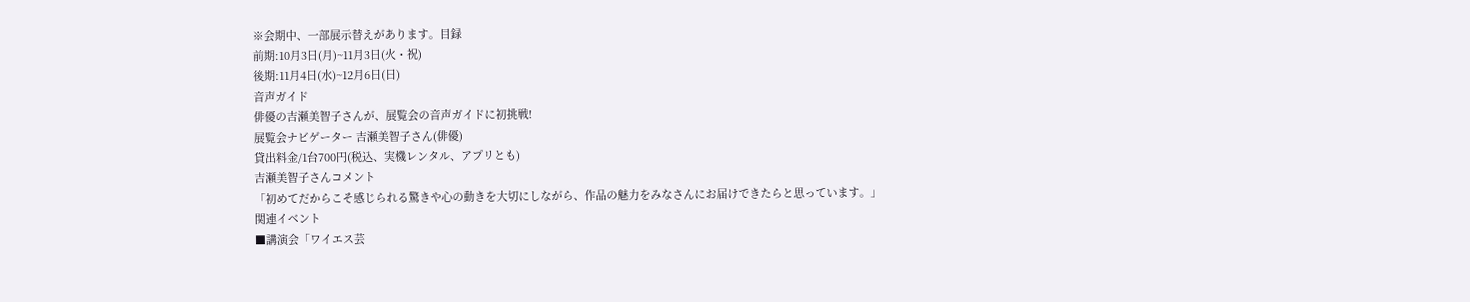※会期中、一部展示替えがあります。目録
前期:10月3日(月)~11月3日(火・祝)
後期:11月4日(水)~12月6日(日)
音声ガイド
俳優の吉瀬美智子さんが、展覧会の音声ガイドに初挑戦!
展覧会ナビゲーター 吉瀬美智子さん(俳優)
貸出料金/1台700円(税込、実機レンタル、アプリとも)
吉瀬美智子さんコメント
「初めてだからこそ感じられる驚きや心の動きを大切にしながら、作品の魅力をみなさんにお届けできたらと思っています。」
関連イベント
■講演会「ワイエス芸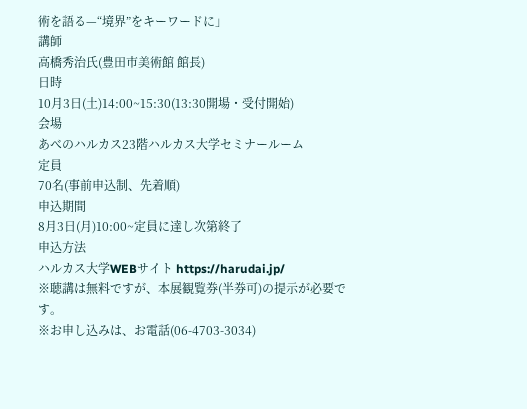術を語る—“境界”をキーワードに」
講師
高橋秀治氏(豊田市美術館 館長)
日時
10月3日(土)14:00~15:30(13:30開場・受付開始)
会場
あべのハルカス23階ハルカス大学セミナールーム
定員
70名(事前申込制、先着順)
申込期間
8月3日(月)10:00~定員に達し次第終了
申込方法
ハルカス大学WEBサイト https://harudai.jp/
※聴講は無料ですが、本展観覧券(半券可)の提示が必要です。
※お申し込みは、お電話(06-4703-3034)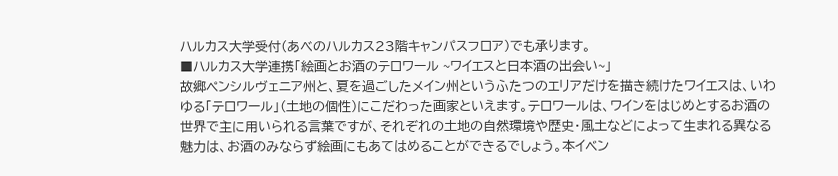ハルカス大学受付(あべのハルカス23階キャンパスフロア)でも承ります。
■ハルカス大学連携「絵画とお酒のテロワール ~ワイエスと日本酒の出会い~」
故郷ペンシルヴェニア州と、夏を過ごしたメイン州というふたつのエリアだけを描き続けたワイエスは、いわゆる「テロワール」(土地の個性)にこだわった画家といえます。テロワールは、ワインをはじめとするお酒の世界で主に用いられる言葉ですが、それぞれの土地の自然環境や歴史・風土などによって生まれる異なる魅力は、お酒のみならず絵画にもあてはめることができるでしょう。本イベン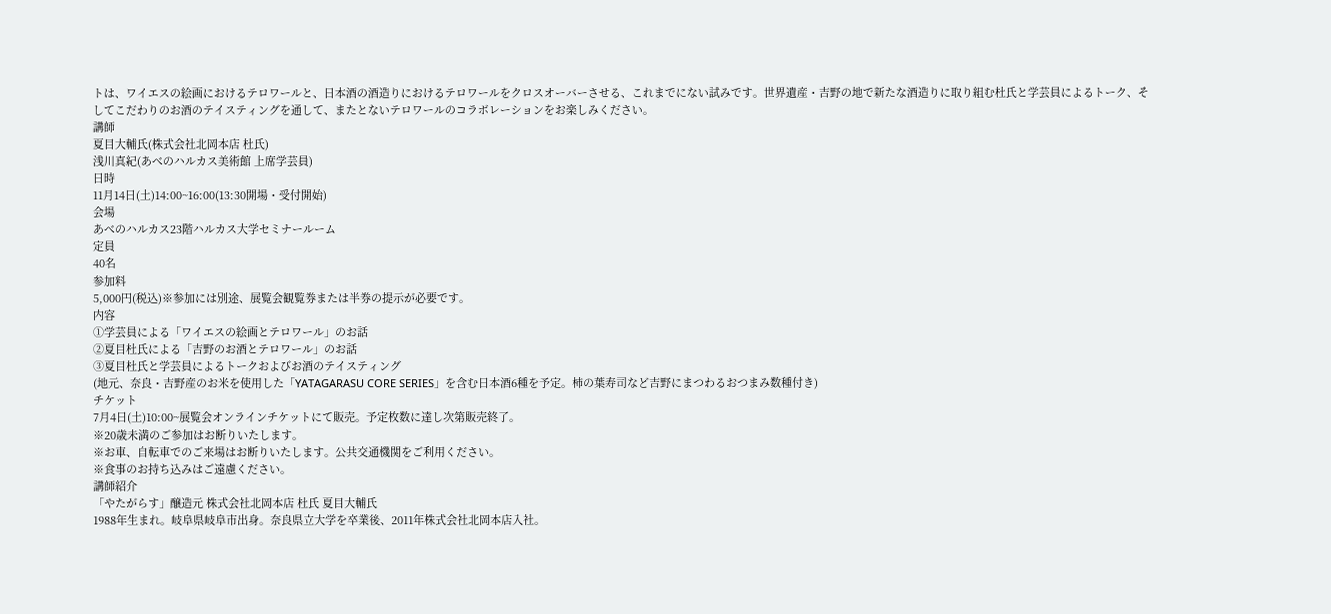トは、ワイエスの絵画におけるテロワールと、日本酒の酒造りにおけるテロワールをクロスオーバーさせる、これまでにない試みです。世界遺産・吉野の地で新たな酒造りに取り組む杜氏と学芸員によるトーク、そしてこだわりのお酒のテイスティングを通して、またとないテロワールのコラボレーションをお楽しみください。
講師
夏目大輔氏(株式会社北岡本店 杜氏)
浅川真紀(あべのハルカス美術館 上席学芸員)
日時
11月14日(土)14:00~16:00(13:30開場・受付開始)
会場
あべのハルカス23階ハルカス大学セミナールーム
定員
40名
参加料
5,000円(税込)※参加には別途、展覧会観覧券または半券の提示が必要です。
内容
①学芸員による「ワイエスの絵画とテロワール」のお話
②夏目杜氏による「吉野のお酒とテロワール」のお話
③夏目杜氏と学芸員によるトークおよびお酒のテイスティング
(地元、奈良・吉野産のお米を使用した「YATAGARASU CORE SERIES」を含む日本酒6種を予定。柿の葉寿司など吉野にまつわるおつまみ数種付き)
チケット
7月4日(土)10:00~展覧会オンラインチケットにて販売。予定枚数に達し次第販売終了。
※20歳未満のご参加はお断りいたします。
※お車、自転車でのご来場はお断りいたします。公共交通機関をご利用ください。
※食事のお持ち込みはご遠慮ください。
講師紹介
「やたがらす」醸造元 株式会社北岡本店 杜氏 夏目大輔氏
1988年生まれ。岐阜県岐阜市出身。奈良県立大学を卒業後、2011年株式会社北岡本店入社。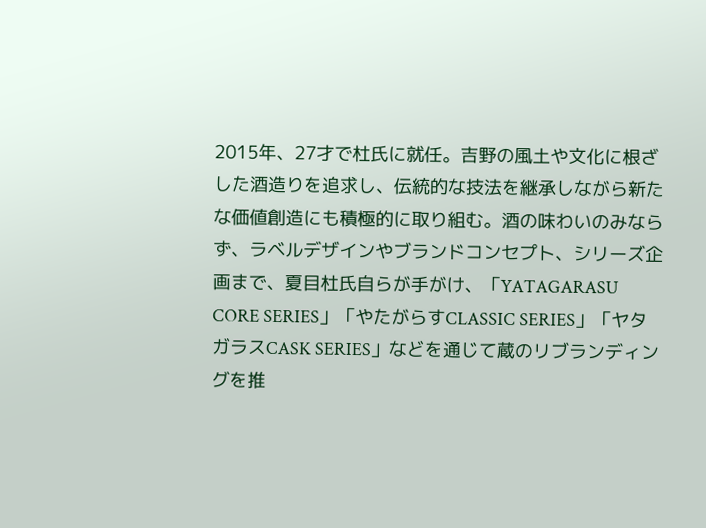2015年、27才で杜氏に就任。吉野の風土や文化に根ざした酒造りを追求し、伝統的な技法を継承しながら新たな価値創造にも積極的に取り組む。酒の味わいのみならず、ラベルデザインやブランドコンセプト、シリーズ企画まで、夏目杜氏自らが手がけ、「YATAGARASU CORE SERIES」「やたがらすCLASSIC SERIES」「ヤタガラスCASK SERIES」などを通じて蔵のリブランディングを推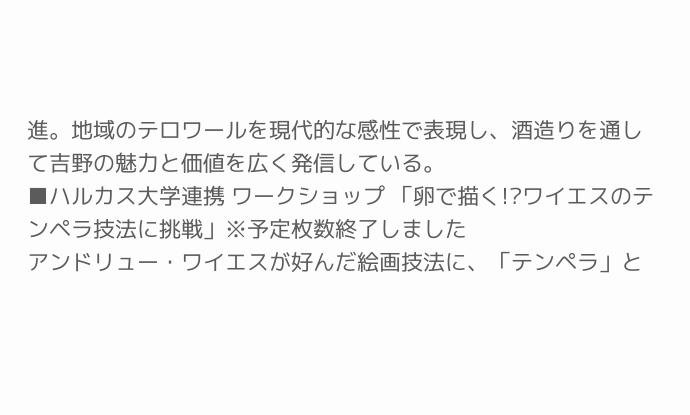進。地域のテロワールを現代的な感性で表現し、酒造りを通して吉野の魅力と価値を広く発信している。
■ハルカス大学連携 ワークショップ 「卵で描く!?ワイエスのテンペラ技法に挑戦」※予定枚数終了しました
アンドリュー・ワイエスが好んだ絵画技法に、「テンペラ」と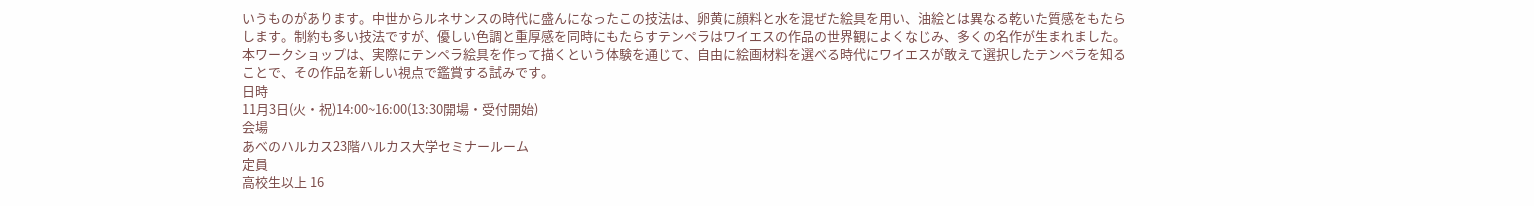いうものがあります。中世からルネサンスの時代に盛んになったこの技法は、卵黄に顔料と水を混ぜた絵具を用い、油絵とは異なる乾いた質感をもたらします。制約も多い技法ですが、優しい色調と重厚感を同時にもたらすテンペラはワイエスの作品の世界観によくなじみ、多くの名作が生まれました。本ワークショップは、実際にテンペラ絵具を作って描くという体験を通じて、自由に絵画材料を選べる時代にワイエスが敢えて選択したテンペラを知ることで、その作品を新しい視点で鑑賞する試みです。
日時
11月3日(火・祝)14:00~16:00(13:30開場・受付開始)
会場
あべのハルカス23階ハルカス大学セミナールーム
定員
高校生以上 16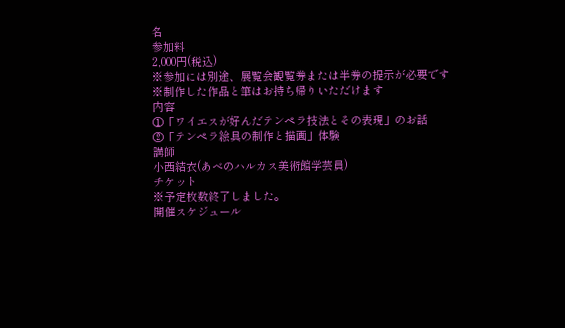名
参加料
2,000円(税込)
※参加には別途、展覧会観覧券または半券の提示が必要です
※制作した作品と筆はお持ち帰りいただけます
内容
①「ワイエスが好んだテンペラ技法とその表現」のお話
②「テンペラ絵具の制作と描画」体験
講師
小西結衣(あべのハルカス美術館学芸員)
チケット
※予定枚数終了しました。
開催スケジュール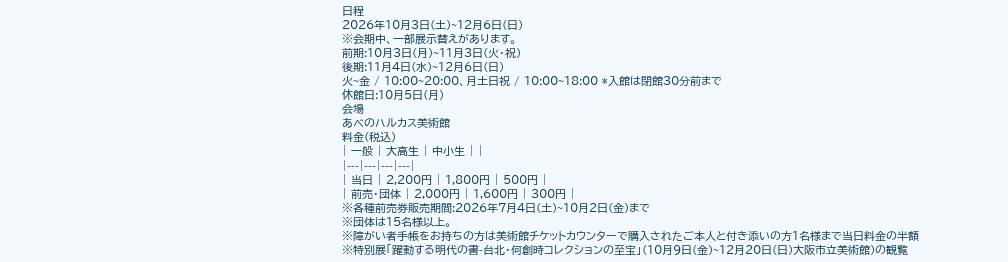日程
2026年10月3日(土)~12月6日(日)
※会期中、一部展示替えがあります。
前期:10月3日(月)~11月3日(火・祝)
後期:11月4日(水)~12月6日(日)
火~金 / 10:00~20:00、月土日祝 / 10:00~18:00 *入館は閉館30分前まで
休館日:10月5日(月)
会場
あべのハルカス美術館
料金(税込)
| 一般 | 大高生 | 中小生 | |
|---|---|---|---|
| 当日 | 2,200円 | 1,800円 | 500円 |
| 前売・団体 | 2,000円 | 1,600円 | 300円 |
※各種前売券販売期間:2026年7月4日(土)~10月2日(金)まで
※団体は15名様以上。
※障がい者手帳をお持ちの方は美術館チケットカウンターで購入されたご本人と付き添いの方1名様まで当日料金の半額
※特別展「躍動する明代の書-台北・何創時コレクションの至宝」(10月9日(金)~12月20日(日)大阪市立美術館)の観覧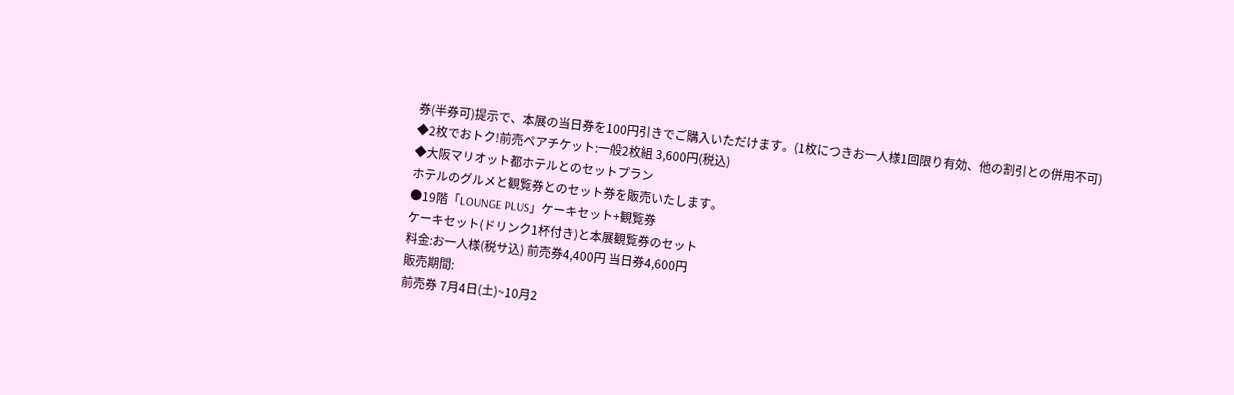券(半券可)提示で、本展の当日券を100円引きでご購入いただけます。(1枚につきお一人様1回限り有効、他の割引との併用不可)
◆2枚でおトク!前売ペアチケット:一般2枚組 3,600円(税込)
◆大阪マリオット都ホテルとのセットプラン
ホテルのグルメと観覧券とのセット券を販売いたします。
●19階「LOUNGE PLUS」ケーキセット+観覧券
ケーキセット(ドリンク1杯付き)と本展観覧券のセット
料金:お一人様(税サ込) 前売券4,400円 当日券4,600円
販売期間:
前売券 7月4日(土)~10月2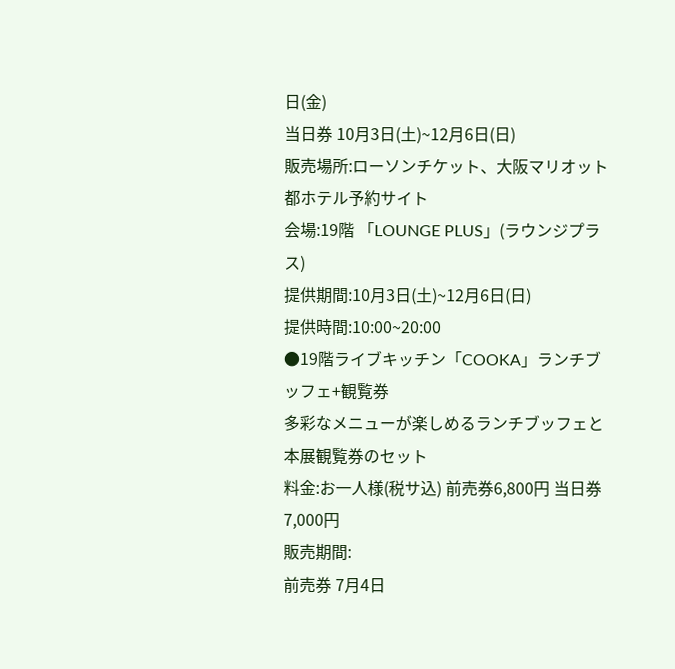日(金)
当日券 10月3日(土)~12月6日(日)
販売場所:ローソンチケット、大阪マリオット都ホテル予約サイト
会場:19階 「LOUNGE PLUS」(ラウンジプラス)
提供期間:10月3日(土)~12月6日(日)
提供時間:10:00~20:00
●19階ライブキッチン「COOKA」ランチブッフェ+観覧券
多彩なメニューが楽しめるランチブッフェと本展観覧券のセット
料金:お一人様(税サ込) 前売券6,800円 当日券7,000円
販売期間:
前売券 7月4日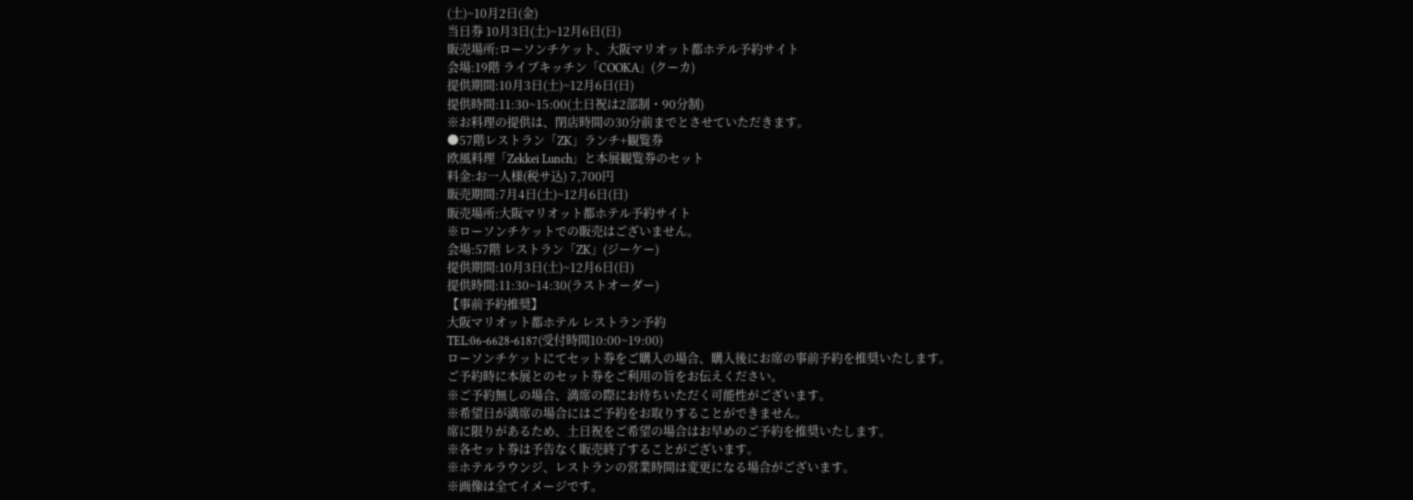(土)~10月2日(金)
当日券 10月3日(土)~12月6日(日)
販売場所:ローソンチケット、大阪マリオット都ホテル予約サイト
会場:19階 ライブキッチン「COOKA」(クーカ)
提供期間:10月3日(土)~12月6日(日)
提供時間:11:30~15:00(土日祝は2部制・90分制)
※お料理の提供は、閉店時間の30分前までとさせていただきます。
●57階レストラン「ZK」ランチ+観覧券
欧風料理「Zekkei Lunch」と本展観覧券のセット
料金:お一人様(税サ込) 7,700円
販売期間:7月4日(土)~12月6日(日)
販売場所:大阪マリオット都ホテル予約サイト
※ローソンチケットでの販売はございません。
会場:57階 レストラン「ZK」(ジーケー)
提供期間:10月3日(土)~12月6日(日)
提供時間:11:30~14:30(ラストオーダー)
【事前予約推奨】
大阪マリオット都ホテル レストラン予約
TEL:06-6628-6187(受付時間10:00~19:00)
ローソンチケットにてセット券をご購入の場合、購入後にお席の事前予約を推奨いたします。
ご予約時に本展とのセット券をご利用の旨をお伝えください。
※ご予約無しの場合、満席の際にお待ちいただく可能性がございます。
※希望日が満席の場合にはご予約をお取りすることができません。
席に限りがあるため、土日祝をご希望の場合はお早めのご予約を推奨いたします。
※各セット券は予告なく販売終了することがございます。
※ホテルラウンジ、レストランの営業時間は変更になる場合がございます。
※画像は全てイメージです。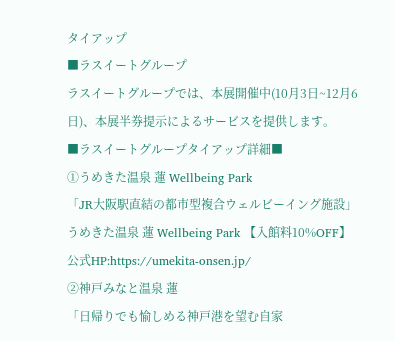タイアップ
■ラスイートグループ
ラスイートグループでは、本展開催中(10月3日~12月6日)、本展半券提示によるサービスを提供します。
■ラスイートグループタイアップ詳細■
①うめきた温泉 蓮 Wellbeing Park
「JR大阪駅直結の都市型複合ウェルビーイング施設」
うめきた温泉 蓮 Wellbeing Park 【入館料10%OFF】
公式HP:https://umekita-onsen.jp/
②神戸みなと温泉 蓮
「日帰りでも愉しめる神戸港を望む自家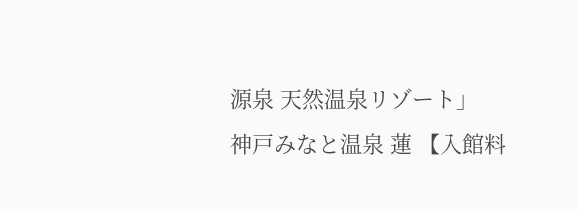源泉 天然温泉リゾート」
神戸みなと温泉 蓮 【入館料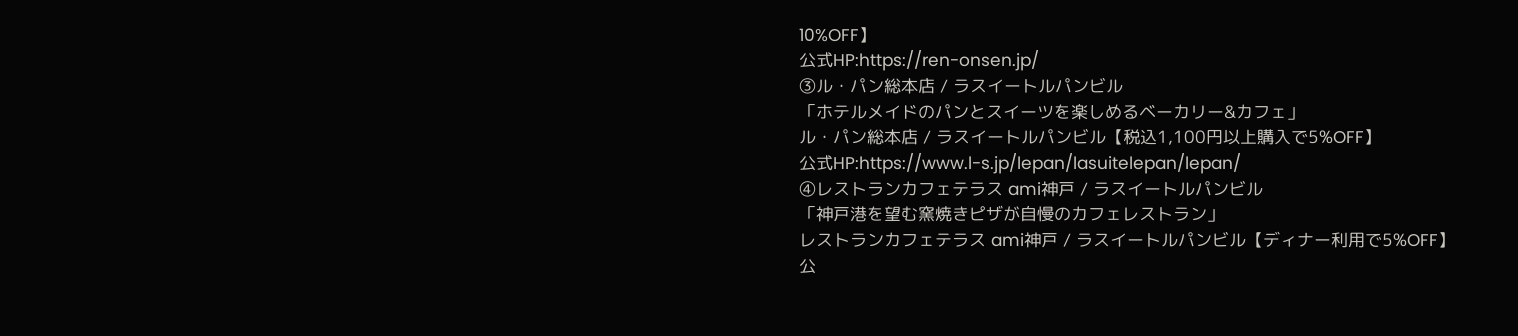10%OFF】
公式HP:https://ren-onsen.jp/
③ル・パン総本店 / ラスイートルパンビル
「ホテルメイドのパンとスイーツを楽しめるベーカリー&カフェ」
ル・パン総本店 / ラスイートルパンビル【税込1,100円以上購入で5%OFF】
公式HP:https://www.l-s.jp/lepan/lasuitelepan/lepan/
④レストランカフェテラス ami神戸 / ラスイートルパンビル
「神戸港を望む窯焼きピザが自慢のカフェレストラン」
レストランカフェテラス ami神戸 / ラスイートルパンビル【ディナー利用で5%OFF】
公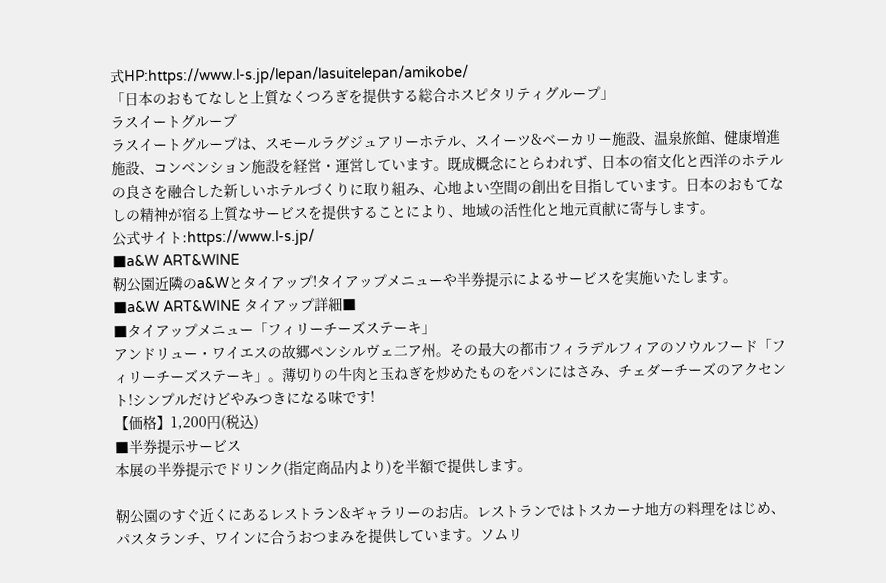式HP:https://www.l-s.jp/lepan/lasuitelepan/amikobe/
「日本のおもてなしと上質なくつろぎを提供する総合ホスピタリティグループ」
ラスイートグループ
ラスイートグループは、スモールラグジュアリーホテル、スイーツ&ベーカリー施設、温泉旅館、健康増進施設、コンベンション施設を経営・運営しています。既成概念にとらわれず、日本の宿文化と西洋のホテルの良さを融合した新しいホテルづくりに取り組み、心地よい空間の創出を目指しています。日本のおもてなしの精神が宿る上質なサービスを提供することにより、地域の活性化と地元貢献に寄与します。
公式サイト:https://www.l-s.jp/
■a&W ART&WINE
靭公園近隣のa&Wとタイアップ!タイアップメニューや半券提示によるサービスを実施いたします。
■a&W ART&WINE タイアップ詳細■
■タイアップメニュー「フィリーチーズステーキ」
アンドリュー・ワイエスの故郷ペンシルヴェ二ア州。その最大の都市フィラデルフィアのソウルフード「フィリーチーズステーキ」。薄切りの牛肉と玉ねぎを炒めたものをパンにはさみ、チェダーチーズのアクセント!シンプルだけどやみつきになる味です!
【価格】1,200円(税込)
■半券提示サービス
本展の半券提示でドリンク(指定商品内より)を半額で提供します。

靭公園のすぐ近くにあるレストラン&ギャラリーのお店。レストランではトスカーナ地方の料理をはじめ、パスタランチ、ワインに合うおつまみを提供しています。ソムリ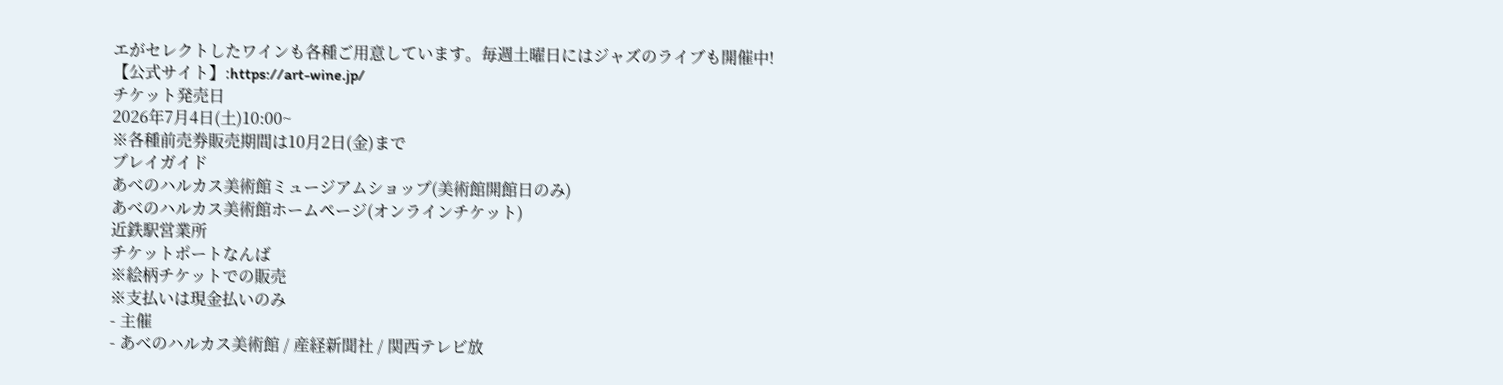エがセレクトしたワインも各種ご用意しています。毎週土曜日にはジャズのライブも開催中!
【公式サイト】:https://art-wine.jp/
チケット発売日
2026年7月4日(土)10:00~
※各種前売券販売期間は10月2日(金)まで
プレイガイド
あべのハルカス美術館ミュージアムショップ(美術館開館日のみ)
あべのハルカス美術館ホームページ(オンラインチケット)
近鉄駅営業所
チケットポートなんば
※絵柄チケットでの販売
※支払いは現金払いのみ
- 主催
- あべのハルカス美術館 / 産経新聞社 / 関西テレビ放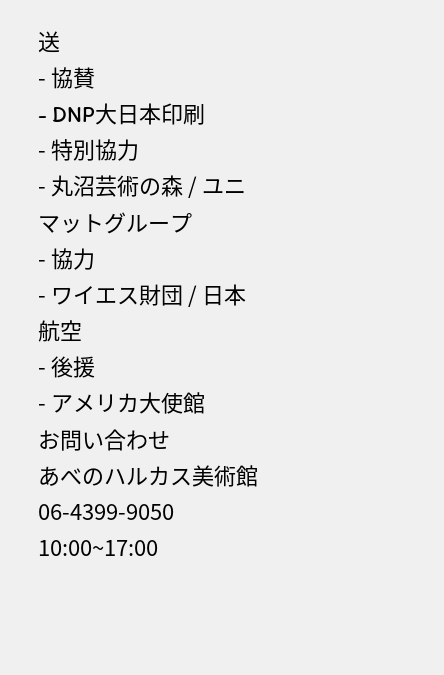送
- 協賛
- DNP大日本印刷
- 特別協力
- 丸沼芸術の森 / ユニマットグループ
- 協力
- ワイエス財団 / 日本航空
- 後援
- アメリカ大使館
お問い合わせ
あべのハルカス美術館
06-4399-9050
10:00~17:00